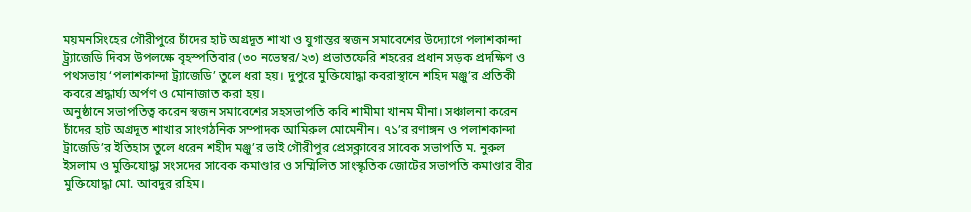ময়মনসিংহের গৌরীপুরে চাঁদের হাট অগ্রদূত শাখা ও যুগান্তর স্বজন সমাবেশের উদ্যোগে পলাশকান্দা ট্র্র্যাজেডি দিবস উপলক্ষে বৃহস্পতিবার (৩০ নভেম্বর/২৩) প্রভাতফেরি শহরের প্রধান সড়ক প্রদক্ষিণ ও পথসভায় ‘পলাশকান্দা ট্র্যাজেডি’ তুলে ধরা হয়। দুপুরে মুক্তিযোদ্ধা কবরাস্থানে শহিদ মঞ্জু’র প্রতিকী কবরে শ্রদ্ধার্ঘ্য অর্পণ ও মোনাজাত করা হয়।
অনুষ্ঠানে সভাপতিত্ব করেন স্বজন সমাবেশের সহসভাপতি কবি শামীমা খানম মীনা। সঞ্চালনা করেন চাঁদের হাট অগ্রদূত শাখার সাংগঠনিক সম্পাদক আমিরুল মোমেনীন। ৭১’র রণাঙ্গন ও পলাশকান্দা ট্রাজেডি’র ইতিহাস তুলে ধরেন শহীদ মঞ্জু’র ভাই গৌরীপুর প্রেসক্লাবের সাবেক সভাপতি ম. নুরুল ইসলাম ও মুক্তিযোদ্ধা সংসদের সাবেক কমাণ্ডার ও সম্মিলিত সাংস্কৃতিক জোটের সভাপতি কমাণ্ডার বীর মুক্তিযোদ্ধা মো. আবদুর রহিম।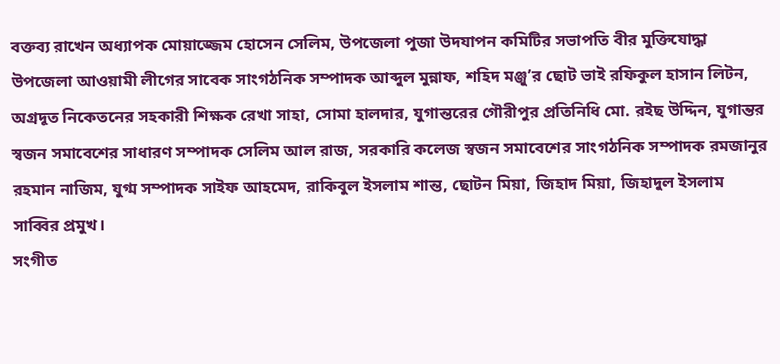বক্তব্য রাখেন অধ্যাপক মোয়াজ্জেম হোসেন সেলিম, উপজেলা পুজা উদযাপন কমিটির সভাপতি বীর মুক্তিযোদ্ধা উপজেলা আওয়ামী লীগের সাবেক সাংগঠনিক সম্পাদক আব্দুল মুন্নাফ, শহিদ মঞ্জু’র ছোট ভাই রফিকুল হাসান লিটন, অগ্রদূত নিকেতনের সহকারী শিক্ষক রেখা সাহা, সোমা হালদার, যুগান্তরের গৌরীপুর প্রতিনিধি মো. রইছ উদ্দিন, যুগান্তর স্বজন সমাবেশের সাধারণ সম্পাদক সেলিম আল রাজ, সরকারি কলেজ স্বজন সমাবেশের সাংগঠনিক সম্পাদক রমজানুর রহমান নাজিম, যুগ্ম সম্পাদক সাইফ আহমেদ, রাকিবুল ইসলাম শান্ত, ছোটন মিয়া, জিহাদ মিয়া, জিহাদুল ইসলাম সাব্বির প্রমুখ।
সংগীত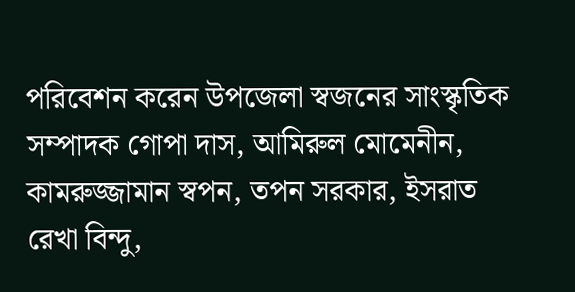পরিবেশন করেন উপজেলা স্বজনের সাংস্কৃতিক সম্পাদক গোপা দাস, আমিরুল মোমেনীন, কামরুজ্জামান স্বপন, তপন সরকার, ইসরাত রেখা বিন্দু,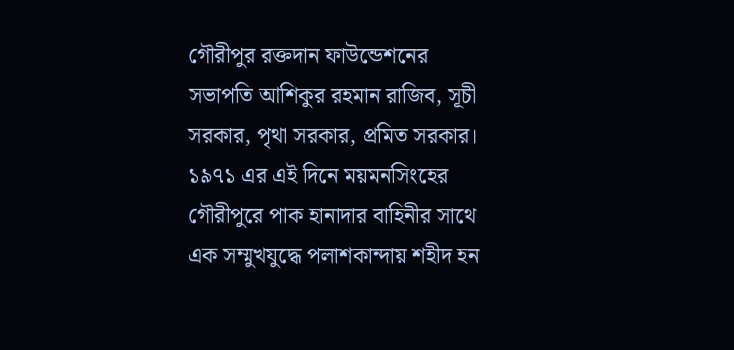গৌরীপুর রক্তদান ফাউন্ডেশনের সভাপতি আশিকুর রহমান রাজিব, সূচী সরকার, পৃথা সরকার, প্রমিত সরকার।
১৯৭১ এর এই দিনে ময়মনসিংহের গৌরীপুরে পাক হানাদার বাহিনীর সাথে এক সম্মুখযুদ্ধে পলাশকান্দায় শহীদ হন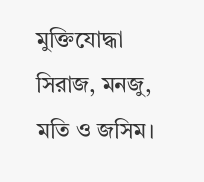মুক্তিযোদ্ধা সিরাজ, মনজু, মতি ও জসিম।